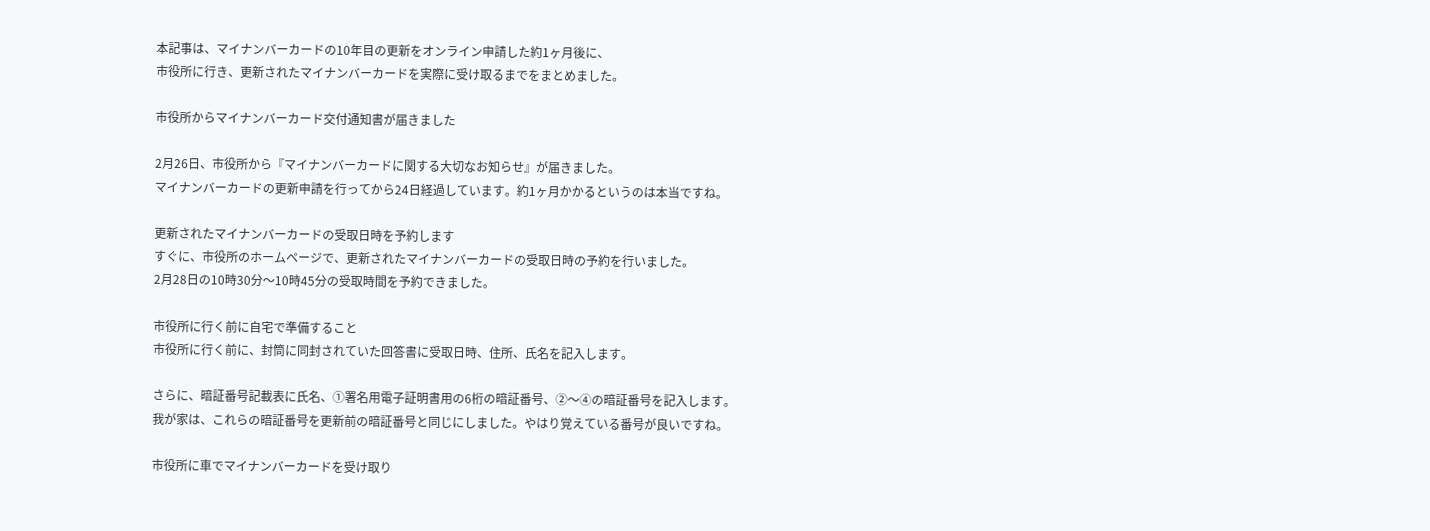本記事は、マイナンバーカードの10年目の更新をオンライン申請した約1ヶ月後に、
市役所に行き、更新されたマイナンバーカードを実際に受け取るまでをまとめました。

市役所からマイナンバーカード交付通知書が届きました

2月26日、市役所から『マイナンバーカードに関する大切なお知らせ』が届きました。
マイナンバーカードの更新申請を行ってから24日経過しています。約1ヶ月かかるというのは本当ですね。

更新されたマイナンバーカードの受取日時を予約します
すぐに、市役所のホームページで、更新されたマイナンバーカードの受取日時の予約を行いました。
2月28日の10時30分〜10時45分の受取時間を予約できました。

市役所に行く前に自宅で準備すること
市役所に行く前に、封筒に同封されていた回答書に受取日時、住所、氏名を記入します。

さらに、暗証番号記載表に氏名、①署名用電子証明書用の6桁の暗証番号、②〜④の暗証番号を記入します。
我が家は、これらの暗証番号を更新前の暗証番号と同じにしました。やはり覚えている番号が良いですね。

市役所に車でマイナンバーカードを受け取り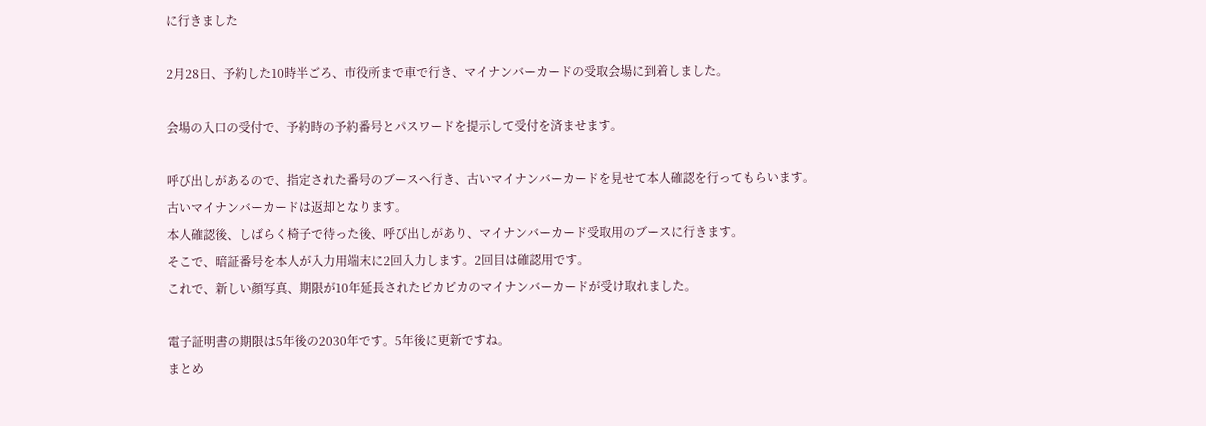に行きました

2月28日、予約した10時半ごろ、市役所まで車で行き、マイナンバーカードの受取会場に到着しました。

会場の入口の受付で、予約時の予約番号とパスワードを提示して受付を済ませます。

呼び出しがあるので、指定された番号のブースへ行き、古いマイナンバーカードを見せて本人確認を行ってもらいます。
古いマイナンバーカードは返却となります。
本人確認後、しばらく椅子で待った後、呼び出しがあり、マイナンバーカード受取用のブースに行きます。
そこで、暗証番号を本人が入力用端末に2回入力します。2回目は確認用です。
これで、新しい顔写真、期限が10年延長されたピカピカのマイナンバーカードが受け取れました。

電子証明書の期限は5年後の2030年です。5年後に更新ですね。
まとめ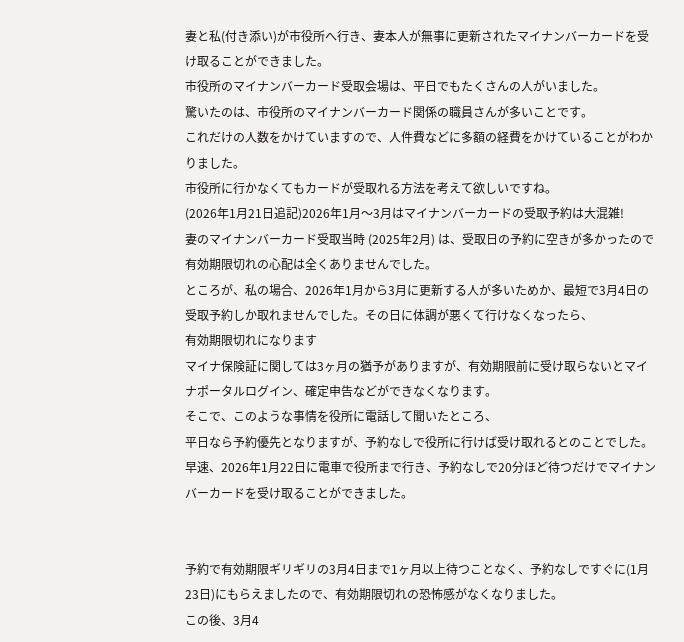妻と私(付き添い)が市役所へ行き、妻本人が無事に更新されたマイナンバーカードを受け取ることができました。
市役所のマイナンバーカード受取会場は、平日でもたくさんの人がいました。
驚いたのは、市役所のマイナンバーカード関係の職員さんが多いことです。
これだけの人数をかけていますので、人件費などに多額の経費をかけていることがわかりました。
市役所に行かなくてもカードが受取れる方法を考えて欲しいですね。
(2026年1月21日追記)2026年1月〜3月はマイナンバーカードの受取予約は大混雑!
妻のマイナンバーカード受取当時 (2025年2月) は、受取日の予約に空きが多かったので有効期限切れの心配は全くありませんでした。
ところが、私の場合、2026年1月から3月に更新する人が多いためか、最短で3月4日の受取予約しか取れませんでした。その日に体調が悪くて行けなくなったら、
有効期限切れになります
マイナ保険証に関しては3ヶ月の猶予がありますが、有効期限前に受け取らないとマイナポータルログイン、確定申告などができなくなります。
そこで、このような事情を役所に電話して聞いたところ、
平日なら予約優先となりますが、予約なしで役所に行けば受け取れるとのことでした。
早速、2026年1月22日に電車で役所まで行き、予約なしで20分ほど待つだけでマイナンバーカードを受け取ることができました。


予約で有効期限ギリギリの3月4日まで1ヶ月以上待つことなく、予約なしですぐに(1月23日)にもらえましたので、有効期限切れの恐怖感がなくなりました。
この後、3月4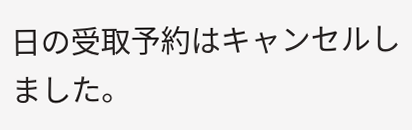日の受取予約はキャンセルしました。